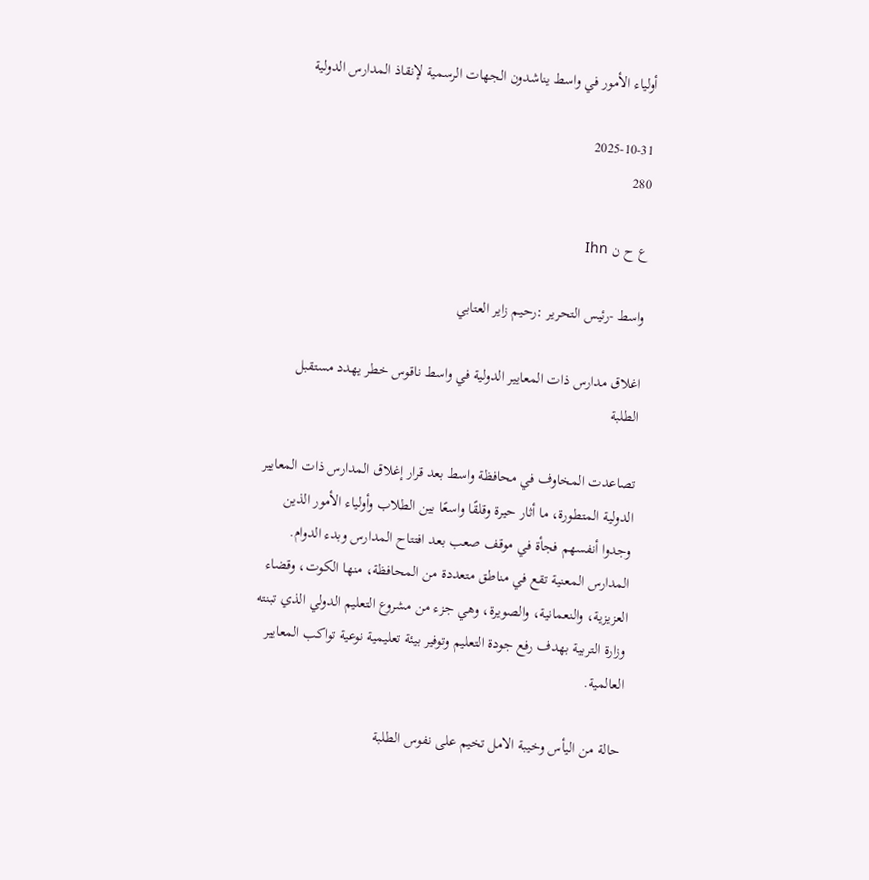أولياء الأمور في واسط يناشدون الجهات الرسمية لإنقاذ المدارس الدولية

2025-10-31
280

ع ح ن Ihn

واسط -رئيس التحرير :رحيم زاير العتابي

اغلاق مدارس ذات المعايير الدولية في واسط ناقوس خطر يهدد مستقبل الطلبة

تصاعدت المخاوف في محافظة واسط بعد قرار إغلاق المدارس ذات المعايير الدولية المتطورة، ما أثار حيرة وقلقًا واسعًا بين الطلاب وأولياء الأمور الذين وجدوا أنفسهم فجأة في موقف صعب بعد افتتاح المدارس وبدء الدوام. المدارس المعنية تقع في مناطق متعددة من المحافظة، منها الكوت، وقضاء العزيزية، والنعمانية، والصويرة، وهي جزء من مشروع التعليم الدولي الذي تبنته وزارة التربية بهدف رفع جودة التعليم وتوفير بيئة تعليمية نوعية تواكب المعايير العالمية.

حالة من اليأس وخيبة الامل تخيم على نفوس الطلبة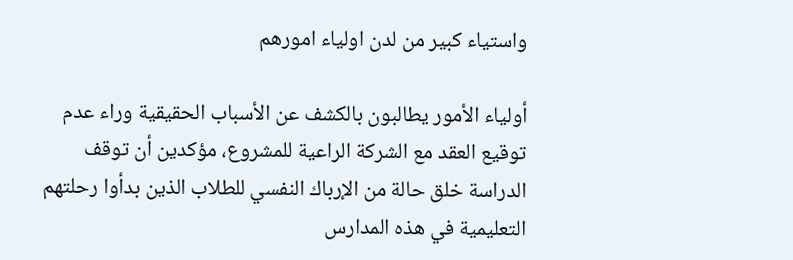واستياء كبير من لدن اولياء امورهم

أولياء الأمور يطالبون بالكشف عن الأسباب الحقيقية وراء عدم توقيع العقد مع الشركة الراعية للمشروع، مؤكدين أن توقف الدراسة خلق حالة من الإرباك النفسي للطلاب الذين بدأوا رحلتهم التعليمية في هذه المدارس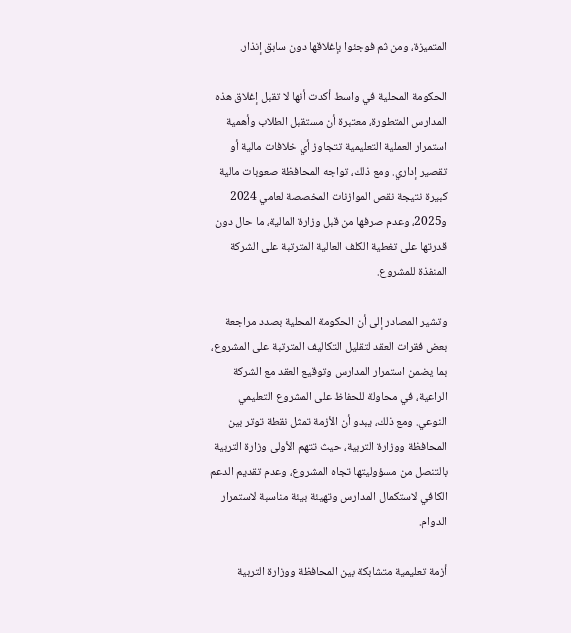المتميزة، ومن ثم فوجئوا بإغلاقها دون سابق إنذار.

الحكومة المحلية في واسط أكدت أنها لا تقبل إغلاق هذه المدارس المتطورة، معتبرة أن مستقبل الطلاب وأهمية استمرار العملية التعليمية تتجاوز أي خلافات مالية أو تقصير إداري. ومع ذلك، تواجه المحافظة صعوبات مالية كبيرة نتيجة نقص الموازنات المخصصة لعامي 2024 و2025، وعدم صرفها من قبل وزارة المالية، ما حال دون قدرتها على تغطية الكلف العالية المترتبة على الشركة المنفذة للمشروع.

وتشير المصادر إلى أن الحكومة المحلية بصدد مراجعة بعض فقرات العقد لتقليل التكاليف المترتبة على المشروع، بما يضمن استمرار المدارس وتوقيع العقد مع الشركة الراعية، في محاولة للحفاظ على المشروع التعليمي النوعي. ومع ذلك، يبدو أن الأزمة تمثل نقطة توتر بين المحافظة ووزارة التربية، حيث تتهم الأولى وزارة التربية بالتنصل من مسؤوليتها تجاه المشروع، وعدم تقديم الدعم الكافي لاستكمال المدارس وتهيئة بيئة مناسبة لاستمرار الدوام.

أزمة تعليمية متشابكة بين المحافظة ووزارة التربية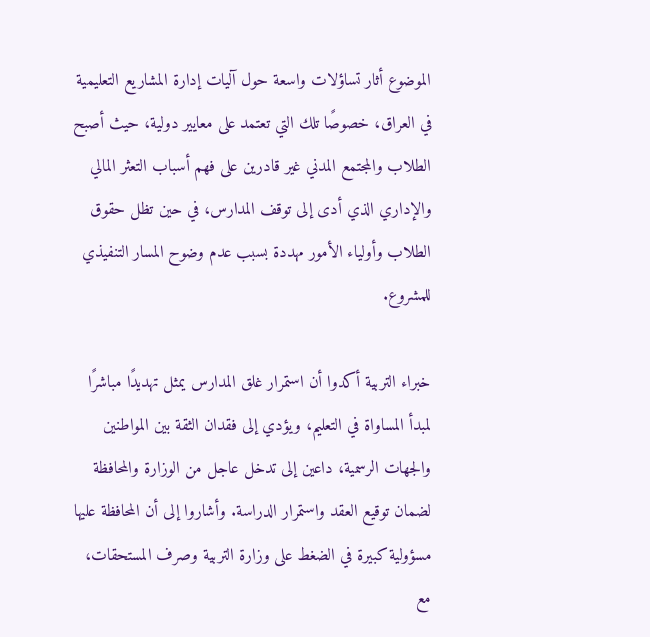الموضوع أثار تساؤلات واسعة حول آليات إدارة المشاريع التعليمية في العراق، خصوصًا تلك التي تعتمد على معايير دولية، حيث أصبح الطلاب والمجتمع المدني غير قادرين على فهم أسباب التعثر المالي والإداري الذي أدى إلى توقف المدارس، في حين تظل حقوق الطلاب وأولياء الأمور مهددة بسبب عدم وضوح المسار التنفيذي للمشروع.

خبراء التربية أكدوا أن استمرار غلق المدارس يمثل تهديدًا مباشرًا لمبدأ المساواة في التعليم، ويؤدي إلى فقدان الثقة بين المواطنين والجهات الرسمية، داعين إلى تدخل عاجل من الوزارة والمحافظة لضمان توقيع العقد واستمرار الدراسة. وأشاروا إلى أن المحافظة عليها مسؤولية كبيرة في الضغط على وزارة التربية وصرف المستحقات، مع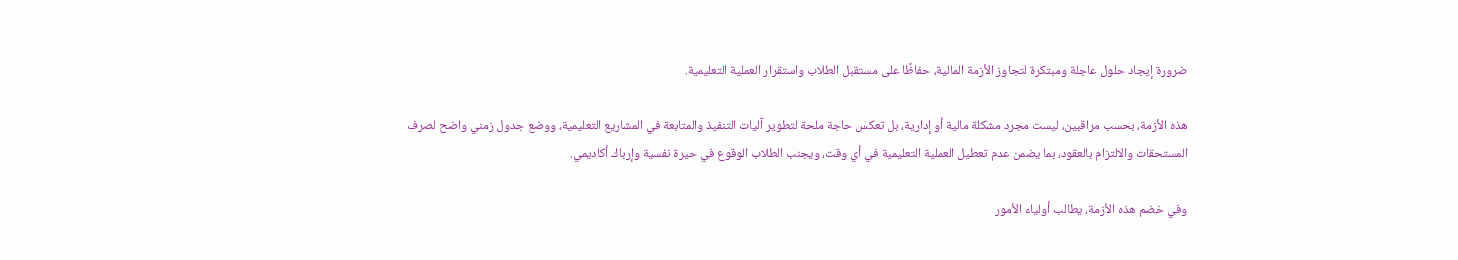ضرورة إيجاد حلول عاجلة ومبتكرة لتجاوز الأزمة المالية، حفاظًا على مستقبل الطلاب واستقرار العملية التعليمية.

هذه الأزمة، بحسب مراقبين، ليست مجرد مشكلة مالية أو إدارية، بل تعكس حاجة ملحة لتطوير آليات التنفيذ والمتابعة في المشاريع التعليمية، ووضع جدول زمني واضح لصرف المستحقات والالتزام بالعقود، بما يضمن عدم تعطيل العملية التعليمية في أي وقت، ويجنب الطلاب الوقوع في حيرة نفسية وإرباك أكاديمي.

وفي خضم هذه الأزمة، يطالب أولياء الأمور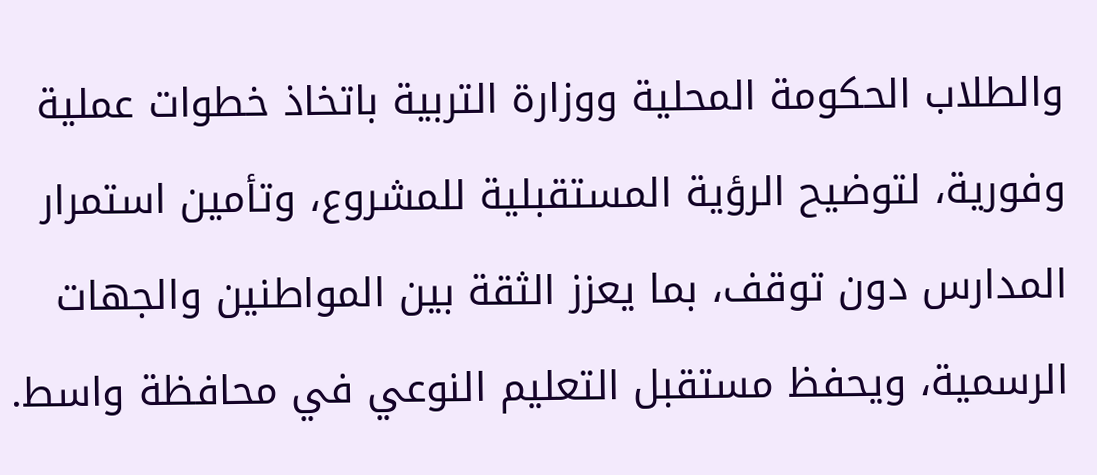والطلاب الحكومة المحلية ووزارة التربية باتخاذ خطوات عملية وفورية، لتوضيح الرؤية المستقبلية للمشروع، وتأمين استمرار المدارس دون توقف، بما يعزز الثقة بين المواطنين والجهات الرسمية، ويحفظ مستقبل التعليم النوعي في محافظة واسط.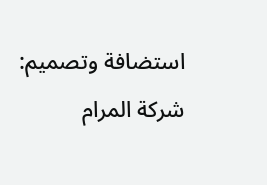استضافة وتصميم: شركة المرام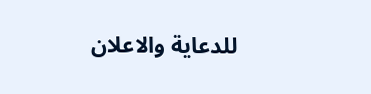للدعاية والاعلان